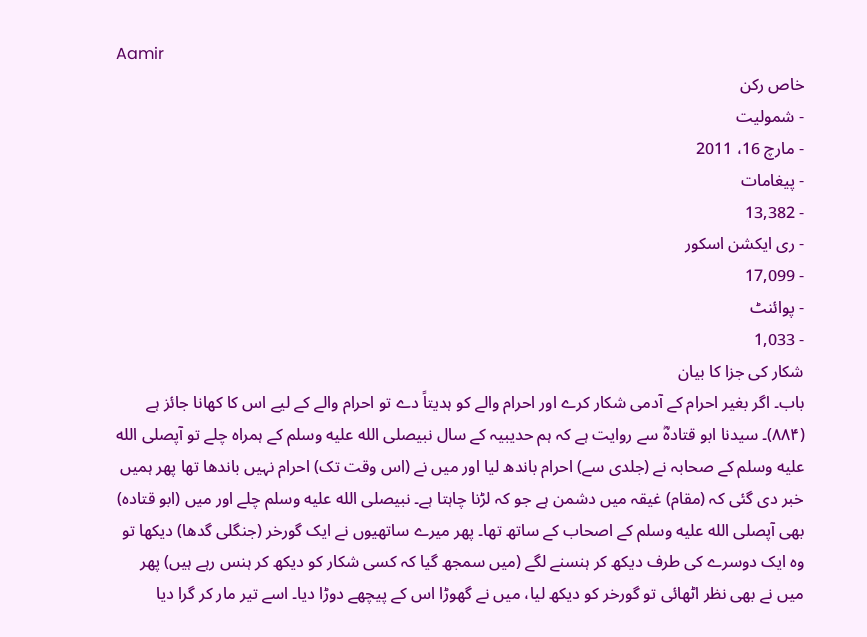Aamir
خاص رکن
- شمولیت
- مارچ 16، 2011
- پیغامات
- 13,382
- ری ایکشن اسکور
- 17,099
- پوائنٹ
- 1,033
شکار کی جزا کا بیان
باب۔ اگر بغیر احرام کے آدمی شکار کرے اور احرام والے کو ہدیتاً دے تو احرام والے کے لیے اس کا کھانا جائز ہے
(۸۸۴)۔ سیدنا ابو قتادہؓ سے روایت ہے کہ ہم حدیبیہ کے سال نبیصلى الله عليه وسلم کے ہمراہ چلے تو آپصلى الله عليه وسلم کے صحابہ نے (جلدی سے) احرام باندھ لیا اور میں نے (اس وقت تک) احرام نہیں باندھا تھا پھر ہمیں خبر دی گئی کہ (مقام) غیقہ میں دشمن ہے جو کہ لڑنا چاہتا ہے۔ نبیصلى الله عليه وسلم چلے اور میں (ابو قتادہ) بھی آپصلى الله عليه وسلم کے اصحاب کے ساتھ تھا۔ پھر میرے ساتھیوں نے ایک گورخر (جنگلی گدھا) دیکھا تو وہ ایک دوسرے کی طرف دیکھ کر ہنسنے لگے (میں سمجھ گیا کہ کسی شکار کو دیکھ کر ہنس رہے ہیں) پھر میں نے بھی نظر اٹھائی تو گورخر کو دیکھ لیا، میں نے گھوڑا اس کے پیچھے دوڑا دیا۔ اسے تیر مار کر گرا دیا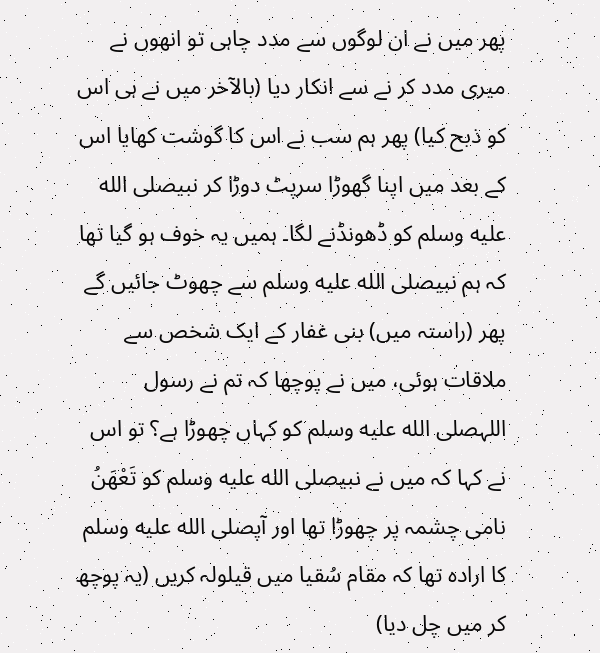پھر میں نے ان لوگوں سے مدد چاہی تو انھوں نے میری مدد کر نے سے انکار دیا (بالآخر میں نے ہی اس کو ذبح کیا) پھر ہم سب نے اس کا گوشت کھایا اس کے بعد میں اپنا گھوڑا سرپٹ دوڑا کر نبیصلى الله عليه وسلم کو ڈھونڈنے لگا۔ ہمیں یہ خوف ہو گیا تھا کہ ہم نبیصلى الله عليه وسلم سے چھوٹ جائیں گے پھر (راستہ میں) بنی غفار کے ایک شخص سے ملاقات ہوئی، میں نے پوچھا کہ تم نے رسول اللہصلى الله عليه وسلم کو کہاں چھوڑا ہے؟ تو اس نے کہا کہ میں نے نبیصلى الله عليه وسلم کو تَعْھَنُ نامی چشمہ پر چھوڑا تھا اور آپصلى الله عليه وسلم کا ارادہ تھا کہ مقام سُقیا میں قیلولہ کریں (یہ پوچھ کر میں چل دیا)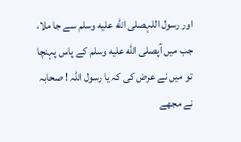اور رسول اللہصلى الله عليه وسلم سے جا ملا، جب میں آپصلى الله عليه وسلم کے پاس پہنچا تو میں نے عرض کی کہ یا رسول اللہ ! صحابہ نے مجھے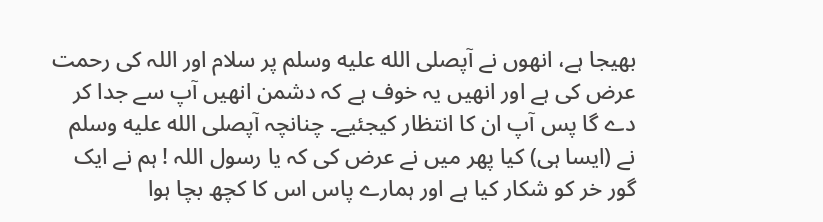بھیجا ہے، انھوں نے آپصلى الله عليه وسلم پر سلام اور اللہ کی رحمت عرض کی ہے اور انھیں یہ خوف ہے کہ دشمن انھیں آپ سے جدا کر دے گا پس آپ ان کا انتظار کیجئیے۔ چنانچہ آپصلى الله عليه وسلم نے (ایسا ہی) کیا پھر میں نے عرض کی کہ یا رسول اللہ ! ہم نے ایک گور خر کو شکار کیا ہے اور ہمارے پاس اس کا کچھ بچا ہوا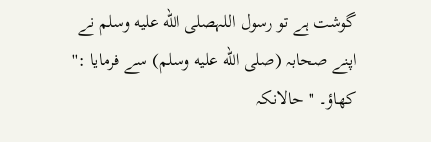گوشت ہے تو رسول اللہصلى الله عليه وسلم نے اپنے صحابہ (صلى الله عليه وسلم) سے فرمایا :'' کھاؤ۔ '' حالانکہ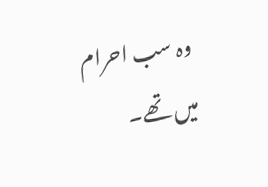وہ سب احرام میں تھے۔